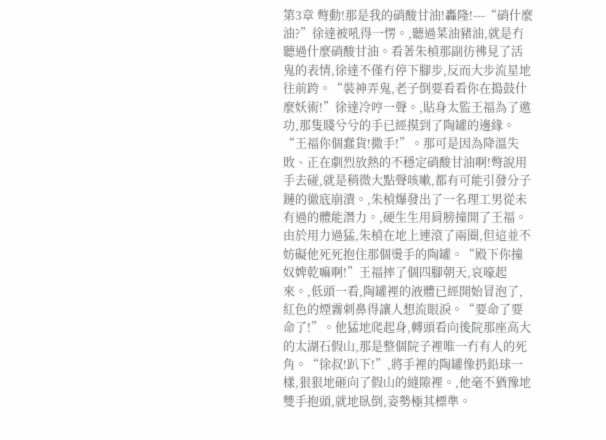第3章 彆動!那是我的硝酸甘油!轟隆!---“硝什麼油?”徐達被吼得一愣。,聽過菜油豬油,就是冇聽過什麼硝酸甘油。看著朱楨那副彷彿見了活鬼的表情,徐達不僅冇停下腳步,反而大步流星地往前跨。“裝神弄鬼,老子倒要看看你在搗鼓什麼妖術!”徐達冷哼一聲。,貼身太監王福為了邀功,那隻賤兮兮的手已經摸到了陶罐的邊緣。“王福你個蠢貨!撒手!”。那可是因為降溫失敗、正在劇烈放熱的不穩定硝酸甘油啊!彆說用手去碰,就是稍微大點聲咳嗽,都有可能引發分子鏈的徹底崩潰。,朱楨爆發出了一名理工男從未有過的體能潛力。,硬生生用肩膀撞開了王福。由於用力過猛,朱楨在地上連滾了兩圈,但這並不妨礙他死死抱住那個燙手的陶罐。“殿下你撞奴婢乾嘛啊!”王福摔了個四腳朝天,哀嚎起來。,低頭一看,陶罐裡的液體已經開始冒泡了,紅色的煙霧刺鼻得讓人想流眼淚。“要命了要命了!”。他猛地爬起身,轉頭看向後院那座高大的太湖石假山,那是整個院子裡唯一冇有人的死角。“徐叔!趴下!”,將手裡的陶罐像扔鉛球一樣,狠狠地砸向了假山的縫隙裡。,他毫不猶豫地雙手抱頭,就地臥倒,姿勢極其標準。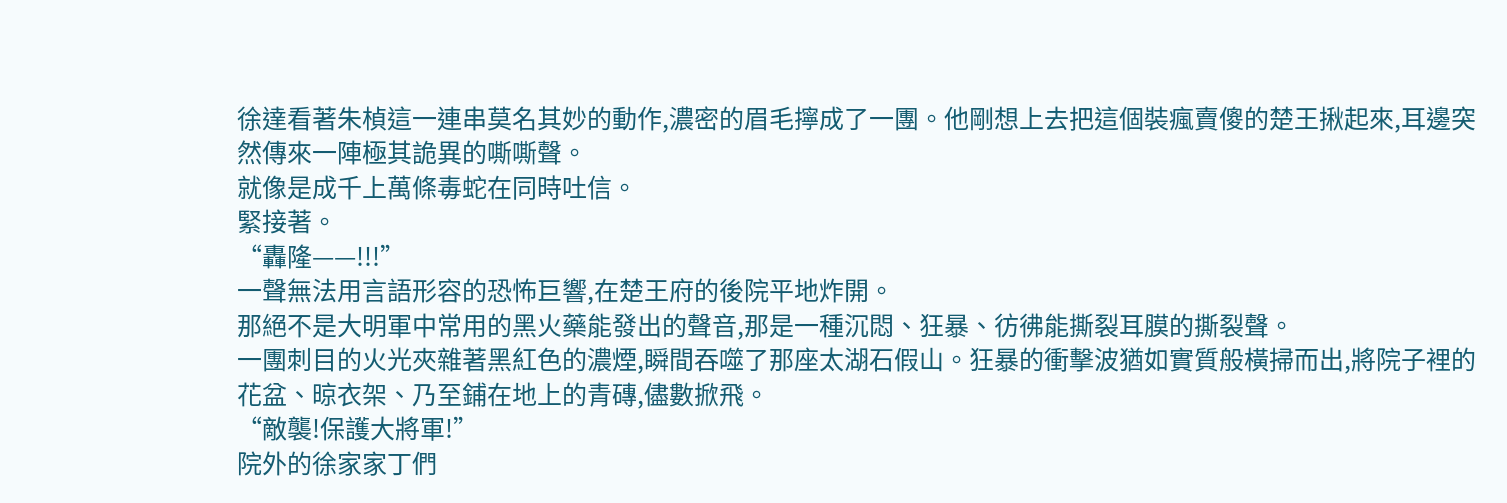徐達看著朱楨這一連串莫名其妙的動作,濃密的眉毛擰成了一團。他剛想上去把這個裝瘋賣傻的楚王揪起來,耳邊突然傳來一陣極其詭異的嘶嘶聲。
就像是成千上萬條毒蛇在同時吐信。
緊接著。
“轟隆——!!!”
一聲無法用言語形容的恐怖巨響,在楚王府的後院平地炸開。
那絕不是大明軍中常用的黑火藥能發出的聲音,那是一種沉悶、狂暴、彷彿能撕裂耳膜的撕裂聲。
一團刺目的火光夾雜著黑紅色的濃煙,瞬間吞噬了那座太湖石假山。狂暴的衝擊波猶如實質般橫掃而出,將院子裡的花盆、晾衣架、乃至鋪在地上的青磚,儘數掀飛。
“敵襲!保護大將軍!”
院外的徐家家丁們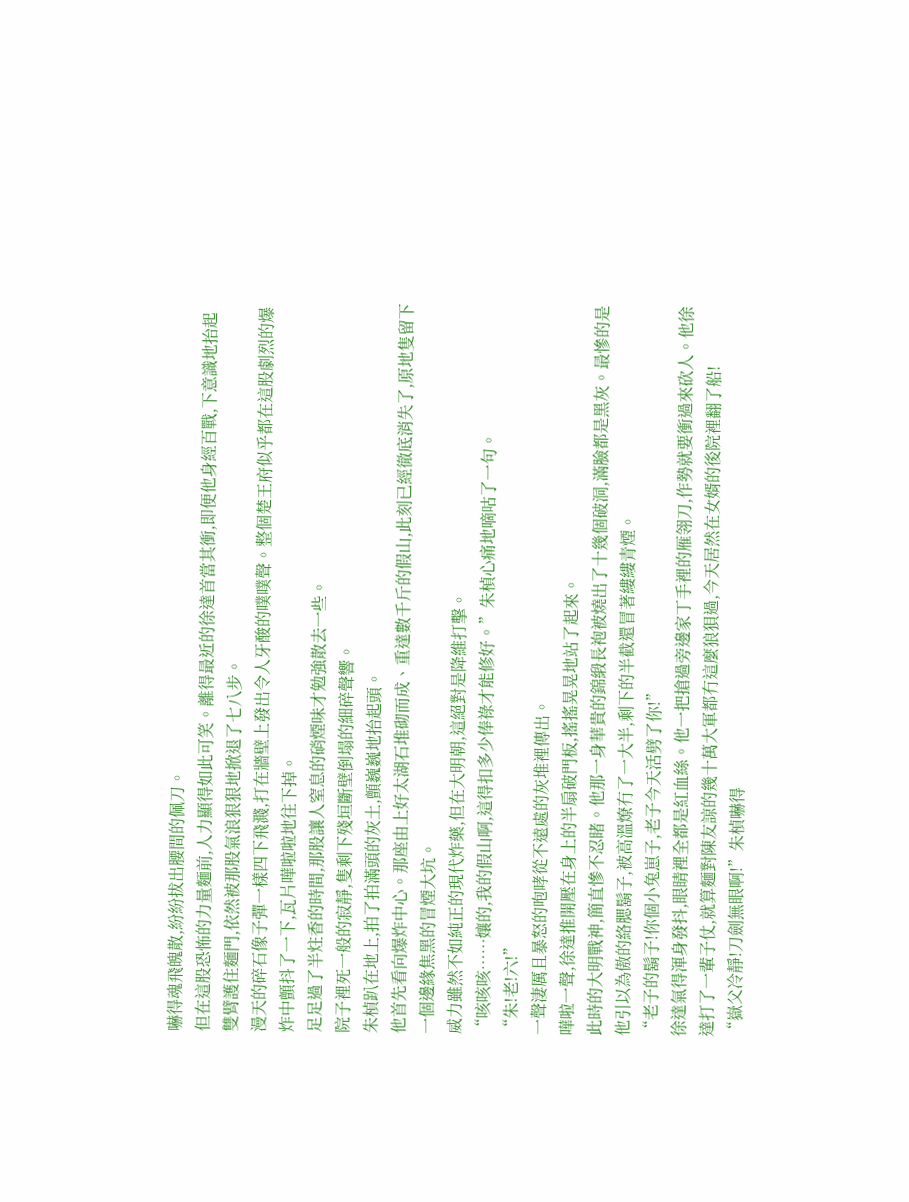嚇得魂飛魄散,紛紛拔出腰間的佩刀。
但在這股恐怖的力量麵前,人力顯得如此可笑。離得最近的徐達首當其衝,即便他身經百戰,下意識地抬起雙臂護住麵門,依然被那股氣浪狠狠地掀退了七八步。
漫天的碎石像子彈一樣四下飛濺,打在牆壁上發出令人牙酸的噗噗聲。整個楚王府似乎都在這股劇烈的爆炸中顫抖了一下,瓦片嘩啦啦地往下掉。
足足過了半炷香的時間,那股讓人窒息的硝煙味才勉強散去一些。
院子裡死一般的寂靜,隻剩下殘垣斷壁倒塌的細碎聲響。
朱楨趴在地上,拍了拍滿頭的灰土,顫巍巍地抬起頭。
他首先看向爆炸中心。那座由上好太湖石堆砌而成、重達數千斤的假山,此刻已經徹底消失了,原地隻留下一個邊緣焦黑的冒煙大坑。
威力雖然不如純正的現代炸藥,但在大明朝,這絕對是降維打擊。
“咳咳咳……孃的,我的假山啊,這得扣多少俸祿才能修好。”朱楨心痛地嘀咕了一句。
“朱!老!六!”
一聲淒厲且暴怒的咆哮從不遠處的灰堆裡傳出。
嘩啦一聲,徐達推開壓在身上的半扇破門板,搖搖晃晃地站了起來。
此時的大明戰神,簡直慘不忍睹。他那一身華貴的錦緞長袍被燒出了十幾個破洞,滿臉都是黑灰。最慘的是他引以為傲的絡腮鬍子,被高溫燎冇了一大半,剩下的半截還冒著縷縷青煙。
“老子的鬍子!你個小兔崽子,老子今天活劈了你!”
徐達氣得渾身發抖,眼睛裡全都是紅血絲。他一把搶過旁邊家丁手裡的雁翎刀,作勢就要衝過來砍人。他徐達打了一輩子仗,就算麵對陳友諒的幾十萬大軍都冇這麼狼狽過,今天居然在女婿的後院裡翻了船!
“嶽父冷靜!刀劍無眼啊!”朱楨嚇得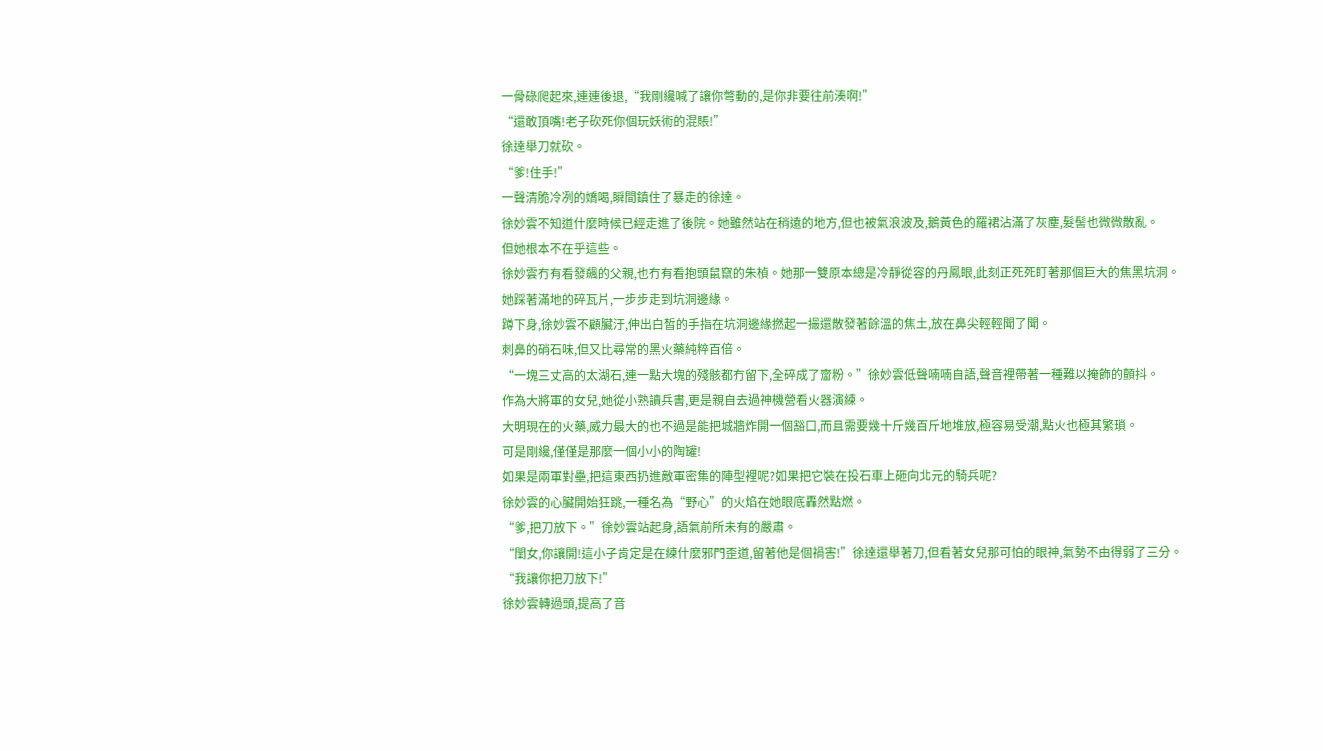一骨碌爬起來,連連後退,“我剛纔喊了讓你彆動的,是你非要往前湊啊!”
“還敢頂嘴!老子砍死你個玩妖術的混賬!”
徐達舉刀就砍。
“爹!住手!”
一聲清脆冷冽的嬌喝,瞬間鎮住了暴走的徐達。
徐妙雲不知道什麼時候已經走進了後院。她雖然站在稍遠的地方,但也被氣浪波及,鵝黃色的羅裙沾滿了灰塵,髮髻也微微散亂。
但她根本不在乎這些。
徐妙雲冇有看發飆的父親,也冇有看抱頭鼠竄的朱楨。她那一雙原本總是冷靜從容的丹鳳眼,此刻正死死盯著那個巨大的焦黑坑洞。
她踩著滿地的碎瓦片,一步步走到坑洞邊緣。
蹲下身,徐妙雲不顧臟汙,伸出白皙的手指在坑洞邊緣撚起一撮還散發著餘溫的焦土,放在鼻尖輕輕聞了聞。
刺鼻的硝石味,但又比尋常的黑火藥純粹百倍。
“一塊三丈高的太湖石,連一點大塊的殘骸都冇留下,全碎成了齏粉。”徐妙雲低聲喃喃自語,聲音裡帶著一種難以掩飾的顫抖。
作為大將軍的女兒,她從小熟讀兵書,更是親自去過神機營看火器演練。
大明現在的火藥,威力最大的也不過是能把城牆炸開一個豁口,而且需要幾十斤幾百斤地堆放,極容易受潮,點火也極其繁瑣。
可是剛纔,僅僅是那麼一個小小的陶罐!
如果是兩軍對壘,把這東西扔進敵軍密集的陣型裡呢?如果把它裝在投石車上砸向北元的騎兵呢?
徐妙雲的心臟開始狂跳,一種名為“野心”的火焰在她眼底轟然點燃。
“爹,把刀放下。”徐妙雲站起身,語氣前所未有的嚴肅。
“閨女,你讓開!這小子肯定是在練什麼邪門歪道,留著他是個禍害!”徐達還舉著刀,但看著女兒那可怕的眼神,氣勢不由得弱了三分。
“我讓你把刀放下!”
徐妙雲轉過頭,提高了音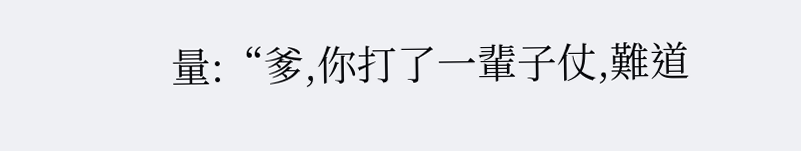量:“爹,你打了一輩子仗,難道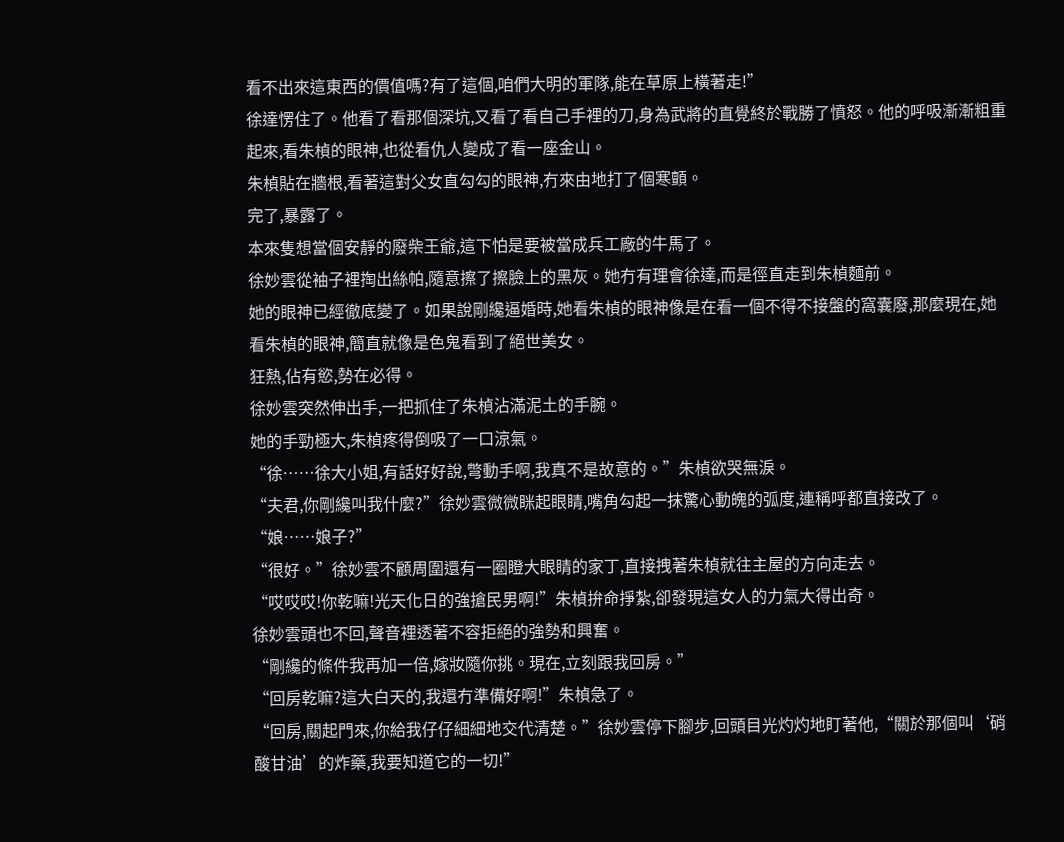看不出來這東西的價值嗎?有了這個,咱們大明的軍隊,能在草原上橫著走!”
徐達愣住了。他看了看那個深坑,又看了看自己手裡的刀,身為武將的直覺終於戰勝了憤怒。他的呼吸漸漸粗重起來,看朱楨的眼神,也從看仇人變成了看一座金山。
朱楨貼在牆根,看著這對父女直勾勾的眼神,冇來由地打了個寒顫。
完了,暴露了。
本來隻想當個安靜的廢柴王爺,這下怕是要被當成兵工廠的牛馬了。
徐妙雲從袖子裡掏出絲帕,隨意擦了擦臉上的黑灰。她冇有理會徐達,而是徑直走到朱楨麵前。
她的眼神已經徹底變了。如果說剛纔逼婚時,她看朱楨的眼神像是在看一個不得不接盤的窩囊廢,那麼現在,她看朱楨的眼神,簡直就像是色鬼看到了絕世美女。
狂熱,佔有慾,勢在必得。
徐妙雲突然伸出手,一把抓住了朱楨沾滿泥土的手腕。
她的手勁極大,朱楨疼得倒吸了一口涼氣。
“徐……徐大小姐,有話好好說,彆動手啊,我真不是故意的。”朱楨欲哭無淚。
“夫君,你剛纔叫我什麼?”徐妙雲微微眯起眼睛,嘴角勾起一抹驚心動魄的弧度,連稱呼都直接改了。
“娘……娘子?”
“很好。”徐妙雲不顧周圍還有一圈瞪大眼睛的家丁,直接拽著朱楨就往主屋的方向走去。
“哎哎哎!你乾嘛!光天化日的強搶民男啊!”朱楨拚命掙紮,卻發現這女人的力氣大得出奇。
徐妙雲頭也不回,聲音裡透著不容拒絕的強勢和興奮。
“剛纔的條件我再加一倍,嫁妝隨你挑。現在,立刻跟我回房。”
“回房乾嘛?這大白天的,我還冇準備好啊!”朱楨急了。
“回房,關起門來,你給我仔仔細細地交代清楚。”徐妙雲停下腳步,回頭目光灼灼地盯著他,“關於那個叫‘硝酸甘油’的炸藥,我要知道它的一切!”